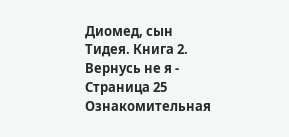Диомед, сын Тидея. Книга 2. Вернусь не я - Страница 25
Ознакомительная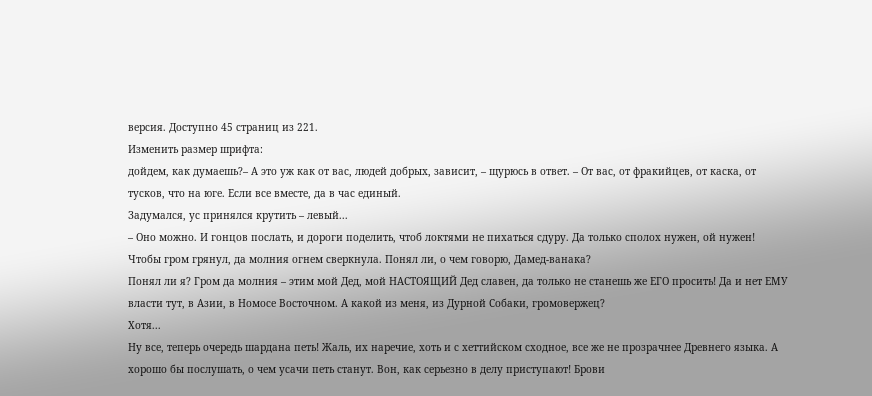версия. Доступно 45 страниц из 221.
Изменить размер шрифта:
дойдем, как думаешь?– А это уж как от вас, людей добрых, зависит, – щурюсь в ответ. – От вас, от фракийцев, от каска, от тусков, что на юге. Если все вместе, да в час единый.
Задумался, ус принялся крутить – левый...
– Оно можно. И гонцов послать, и дороги поделить, чтоб локтями не пихаться сдуру. Да только сполох нужен, ой нужен! Чтобы гром грянул, да молния огнем сверкнула. Понял ли, о чем говорю, Дамед-ванака?
Понял ли я? Гром да молния – этим мой Дед, мой НАСТОЯЩИЙ Дед славен, да только не станешь же ЕГО просить! Да и нет ЕМУ власти тут, в Азии, в Номосе Восточном. А какой из меня, из Дурной Собаки, громовержец?
Хотя...
Ну все, теперь очередь шардана петь! Жаль, их наречие, хоть и с хеттийском сходное, все же не прозрачнее Древнего языка. А хорошо бы послушать, о чем усачи петь станут. Вон, как серьезно в делу приступают! Брови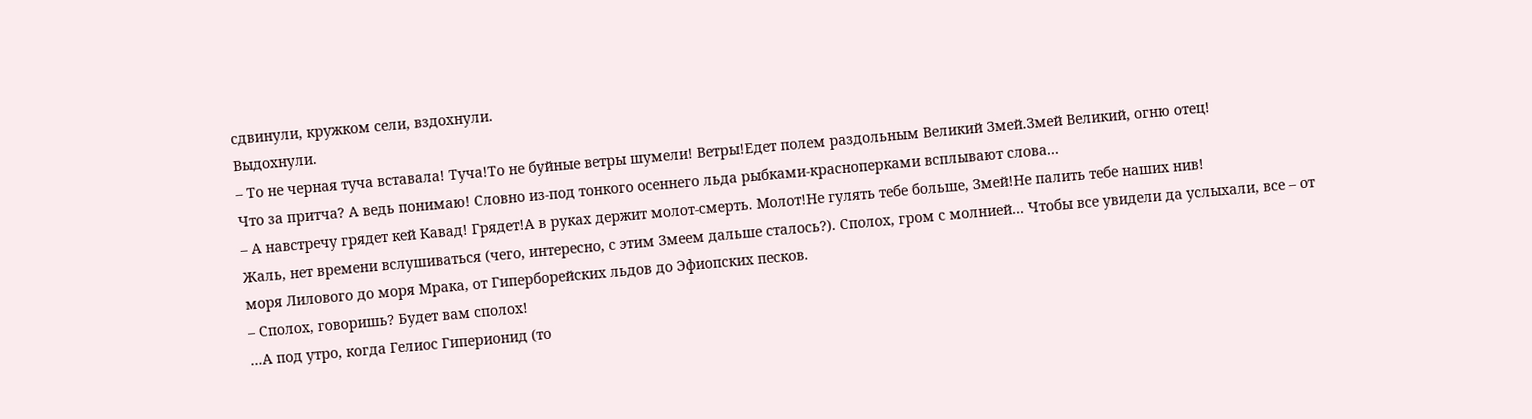сдвинули, кружком сели, вздохнули.
Выдохнули.
– То не черная туча вставала! Туча!То не буйные ветры шумели! Ветры!Едет полем раздольным Великий Змей.Змей Великий, огню отец!
Что за притча? А ведь понимаю! Словно из-под тонкого осеннего льда рыбками-красноперками всплывают слова...
– А навстречу грядет кей Кавад! Грядет!А в руках держит молот-смерть. Молот!Не гулять тебе больше, Змей!Не палить тебе наших нив!
Жаль, нет времени вслушиваться (чего, интересно, с этим Змеем дальше сталось?). Сполох, гром с молнией... Чтобы все увидели да услыхали, все – от моря Лилового до моря Мрака, от Гиперборейских льдов до Эфиопских песков.
– Сполох, говоришь? Будет вам сполох!
...А под утро, когда Гелиос Гиперионид (то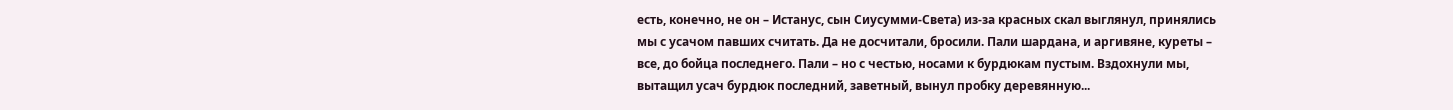есть, конечно, не он – Истанус, сын Сиусумми-Света) из-за красных скал выглянул, принялись мы с усачом павших считать. Да не досчитали, бросили. Пали шардана, и аргивяне, куреты – все, до бойца последнего. Пали – но с честью, носами к бурдюкам пустым. Вздохнули мы, вытащил усач бурдюк последний, заветный, вынул пробку деревянную...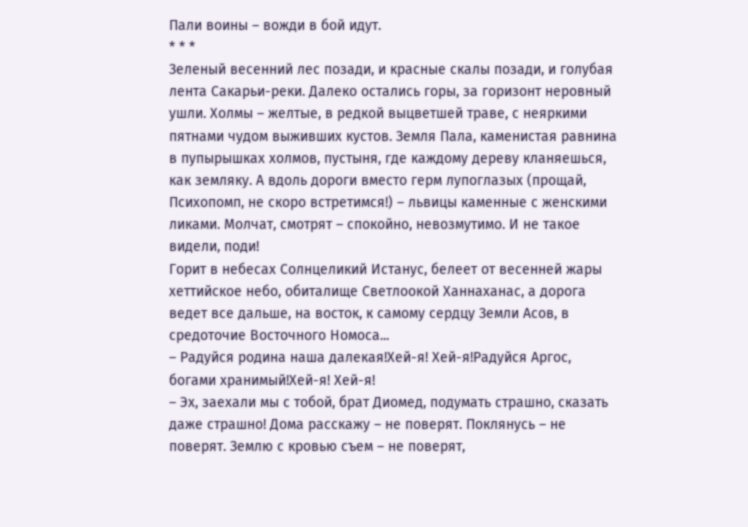Пали воины – вожди в бой идут.
* * *
Зеленый весенний лес позади, и красные скалы позади, и голубая лента Сакарьи-реки. Далеко остались горы, за горизонт неровный ушли. Холмы – желтые, в редкой выцветшей траве, с неяркими пятнами чудом выживших кустов. Земля Пала, каменистая равнина в пупырышках холмов, пустыня, где каждому дереву кланяешься, как земляку. А вдоль дороги вместо герм лупоглазых (прощай, Психопомп, не скоро встретимся!) – львицы каменные с женскими ликами. Молчат, смотрят – спокойно, невозмутимо. И не такое видели, поди!
Горит в небесах Солнцеликий Истанус, белеет от весенней жары хеттийское небо, обиталище Светлоокой Ханнаханас, а дорога ведет все дальше, на восток, к самому сердцу Земли Асов, в средоточие Восточного Номоса...
– Радуйся родина наша далекая!Хей-я! Хей-я!Радуйся Аргос, богами хранимый!Хей-я! Хей-я!
– Эх, заехали мы с тобой, брат Диомед, подумать страшно, сказать даже страшно! Дома расскажу – не поверят. Поклянусь – не поверят. Землю с кровью съем – не поверят,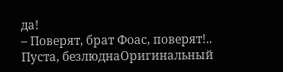да!
– Поверят, брат Фоас, поверят!..
Пуста, безлюднаОригинальный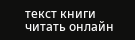текст книги читать онлайн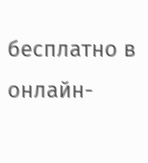бесплатно в онлайн-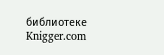библиотеке Knigger.com